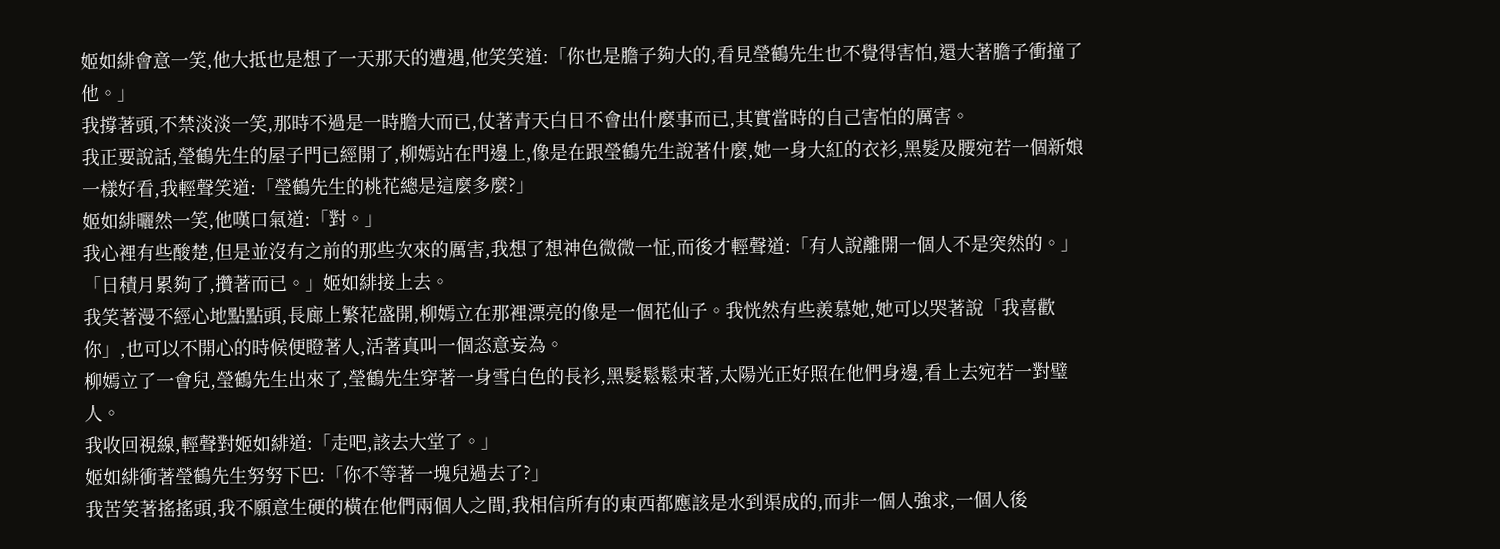姬如緋會意一笑,他大抵也是想了一天那天的遭遇,他笑笑道:「你也是膽子夠大的,看見瑩鶴先生也不覺得害怕,還大著膽子衝撞了他。」
我撐著頭,不禁淡淡一笑,那時不過是一時膽大而已,仗著青天白日不會出什麼事而已,其實當時的自己害怕的厲害。
我正要說話,瑩鶴先生的屋子門已經開了,柳嫣站在門邊上,像是在跟瑩鶴先生說著什麼,她一身大紅的衣衫,黑髮及腰宛若一個新娘一樣好看,我輕聲笑道:「瑩鶴先生的桃花總是這麼多麼?」
姬如緋曬然一笑,他嘆口氣道:「對。」
我心裡有些酸楚,但是並沒有之前的那些次來的厲害,我想了想神色微微一怔,而後才輕聲道:「有人說離開一個人不是突然的。」
「日積月累夠了,攢著而已。」姬如緋接上去。
我笑著漫不經心地點點頭,長廊上繁花盛開,柳嫣立在那裡漂亮的像是一個花仙子。我恍然有些羨慕她,她可以哭著說「我喜歡你」,也可以不開心的時候便瞪著人,活著真叫一個恣意妄為。
柳嫣立了一會兒,瑩鶴先生出來了,瑩鶴先生穿著一身雪白色的長衫,黑髮鬆鬆束著,太陽光正好照在他們身邊,看上去宛若一對璧人。
我收回視線,輕聲對姬如緋道:「走吧,該去大堂了。」
姬如緋衝著瑩鶴先生努努下巴:「你不等著一塊兒過去了?」
我苦笑著搖搖頭,我不願意生硬的橫在他們兩個人之間,我相信所有的東西都應該是水到渠成的,而非一個人強求,一個人後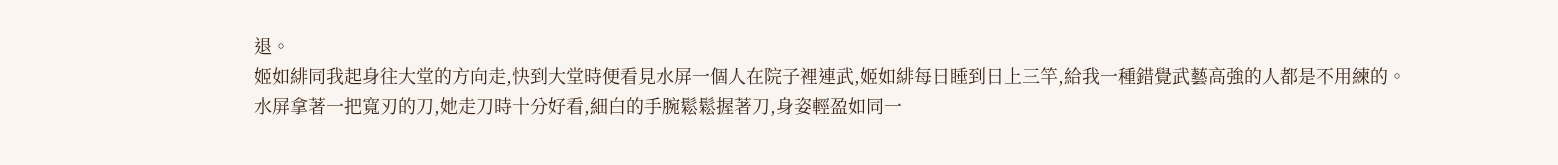退。
姬如緋同我起身往大堂的方向走,快到大堂時便看見水屏一個人在院子裡連武,姬如緋每日睡到日上三竿,給我一種錯覺武藝高強的人都是不用練的。
水屏拿著一把寬刃的刀,她走刀時十分好看,細白的手腕鬆鬆握著刀,身姿輕盈如同一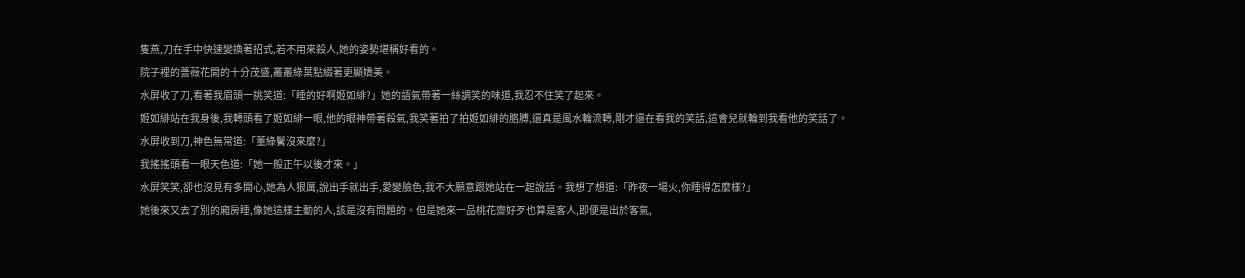隻燕,刀在手中快速變換著招式,若不用來殺人,她的姿勢堪稱好看的。
院子裡的薔薇花開的十分茂盛,叢叢綠葉點綴著更顯嬌美。
水屏收了刀,看著我眉頭一挑笑道:「睡的好啊姬如緋?」她的語氣帶著一絲調笑的味道,我忍不住笑了起來。
姬如緋站在我身後,我轉頭看了姬如緋一眼,他的眼神帶著殺氣,我笑著拍了拍姬如緋的胳膊,還真是風水輪流轉,剛才還在看我的笑話,這會兒就輪到我看他的笑話了。
水屏收到刀,神色無常道:「董綠鬢沒來麼?」
我搖搖頭看一眼天色道:「她一般正午以後才來。」
水屏笑笑,卻也沒見有多開心,她為人狠厲,說出手就出手,愛變臉色,我不大願意跟她站在一起說話。我想了想道:「昨夜一場火,你睡得怎麼樣?」
她後來又去了別的廂房睡,像她這樣主動的人,該是沒有問題的。但是她來一品桃花齋好歹也算是客人,即便是出於客氣,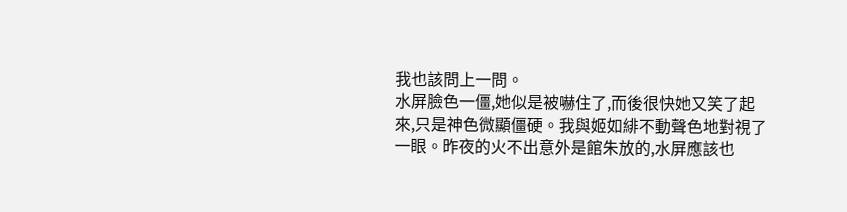我也該問上一問。
水屏臉色一僵,她似是被嚇住了,而後很快她又笑了起來,只是神色微顯僵硬。我與姬如緋不動聲色地對視了一眼。昨夜的火不出意外是館朱放的,水屏應該也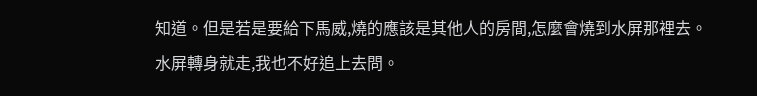知道。但是若是要給下馬威,燒的應該是其他人的房間,怎麼會燒到水屏那裡去。
水屏轉身就走,我也不好追上去問。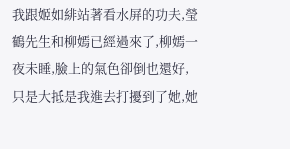我跟姬如緋站著看水屏的功夫,瑩鶴先生和柳嫣已經過來了,柳嫣一夜未睡,臉上的氣色卻倒也還好,只是大抵是我進去打擾到了她,她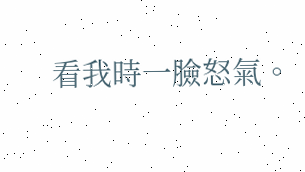看我時一臉怒氣。